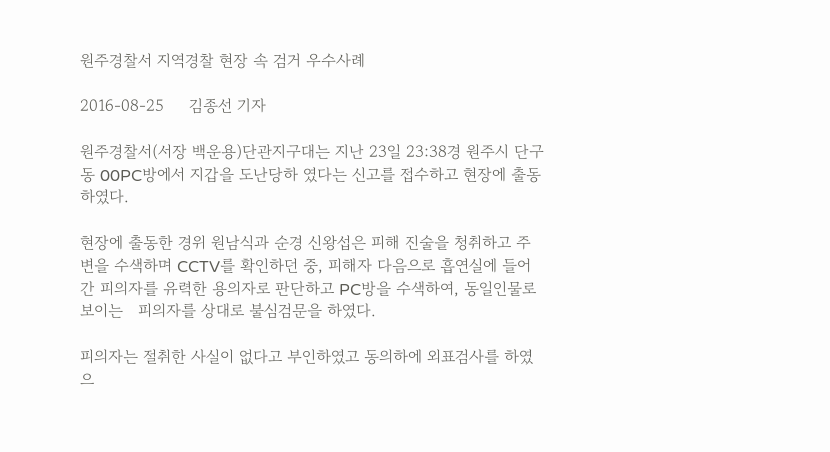원주경찰서 지역경찰 현장 속 검거 우수사례

2016-08-25     김종선 기자

원주경찰서(서장 백운용)단관지구대는 지난 23일 23:38경 원주시 단구동 00PC방에서 지갑을 도난당하 였다는 신고를 접수하고 현장에 출동하였다.

현장에 출동한 경위 원남식과 순경 신왕섭은 피해 진술을 청취하고 주변을 수색하며 CCTV를 확인하던 중, 피해자 다음으로 흡연실에 들어간 피의자를 유력한 용의자로 판단하고 PC방을 수색하여, 동일인물로 보이는   피의자를 상대로 불심검문을 하였다.

피의자는 절취한 사실이 없다고 부인하였고 동의하에 외표검사를 하였으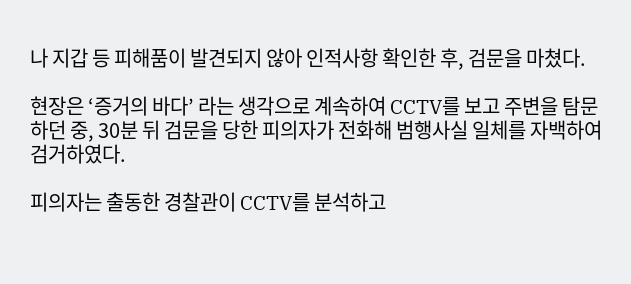나 지갑 등 피해품이 발견되지 않아 인적사항 확인한 후, 검문을 마쳤다.

현장은 ‘증거의 바다’ 라는 생각으로 계속하여 CCTV를 보고 주변을 탐문하던 중, 30분 뒤 검문을 당한 피의자가 전화해 범행사실 일체를 자백하여 검거하였다.

피의자는 출동한 경찰관이 CCTV를 분석하고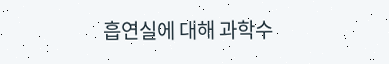흡연실에 대해 과학수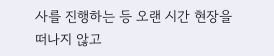사를 진행하는 등 오랜 시간 현장을 떠나지 않고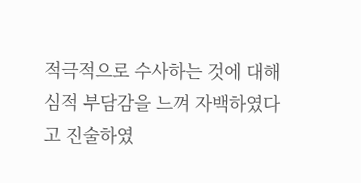적극적으로 수사하는 것에 대해 심적 부담감을 느껴 자백하였다고 진술하였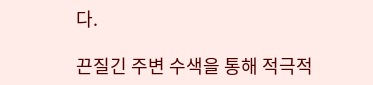다.

끈질긴 주변 수색을 통해 적극적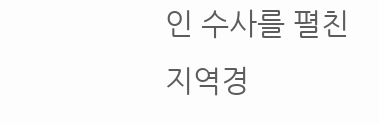인 수사를 펼친 지역경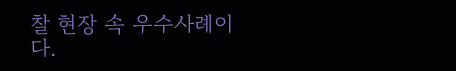찰 현장 속 우수사례이다.